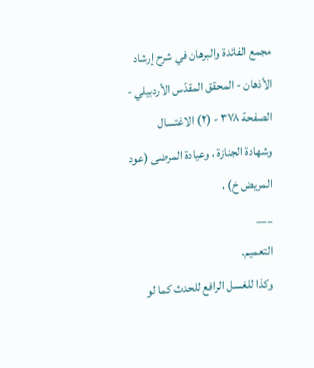مجمع الفائدة والبرهان في شرح إرشاد الأذهان - المحقق المقدّس الأردبيلي - الصفحة ٣٧٨ - (٢) الاغتسال
وشهادة الجنازة ، وعيادة المرضى (عود المريض خ) ،
___
التعميم.
وكذا للغسل الرافع للحدث كما لو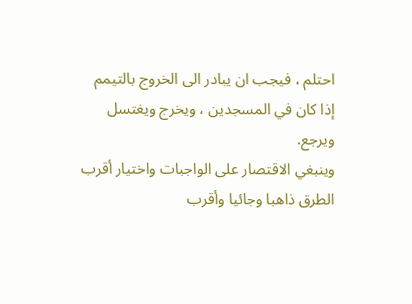احتلم ، فيجب ان يبادر الى الخروج بالتيمم إذا كان في المسجدين ، ويخرج ويغتسل ويرجع.
وينبغي الاقتصار على الواجبات واختيار أقرب الطرق ذاهبا وجائيا وأقرب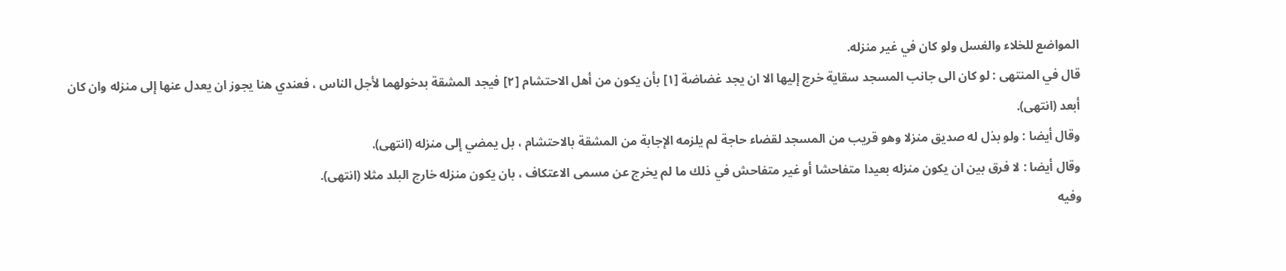المواضع للخلاء والغسل ولو كان في غير منزله.
قال في المنتهى : لو كان الى جانب المسجد سقاية خرج إليها الا ان يجد غضاضة [١] بأن يكون من أهل الاحتشام [٢] فيجد المشقة بدخولهما لأجل الناس ، فعندي هنا يجوز ان يعدل عنها إلى منزله وان كان أبعد (انتهى).
وقال أيضا : ولو بذل له صديق منزلا وهو قريب من المسجد لقضاء حاجة لم يلزمه الإجابة من المشقة بالاحتشام ، بل يمضي إلى منزله (انتهى).
وقال أيضا : لا فرق بين ان يكون منزله بعيدا متفاحشا أو غير متفاحش في ذلك ما لم يخرج عن مسمى الاعتكاف ، بان يكون منزله خارج البلد مثلا (انتهى).
وفيه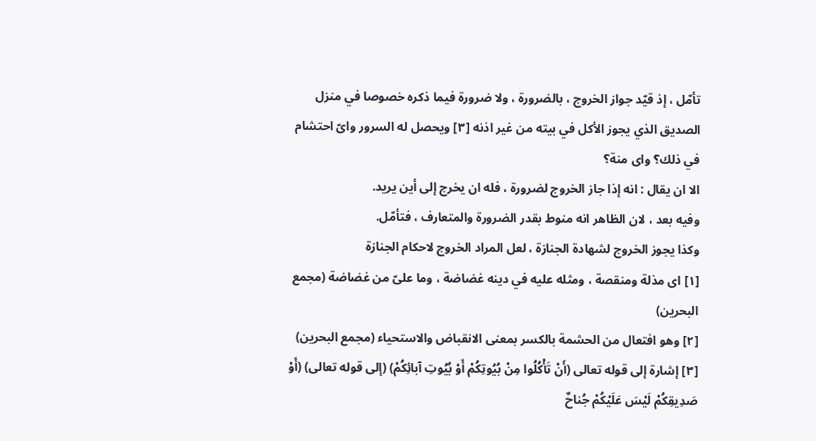تأمّل ، إذ قيّد جواز الخروج ، بالضرورة ، ولا ضرورة فيما ذكره خصوصا في منزل الصديق الذي يجوز الأكل في بيته من غير اذنه [٣] ويحصل له السرور واىّ احتشام في ذلك؟ واى منة؟
الا ان يقال : انه إذا جاز الخروج لضرورة ، فله ان يخرج إلى أين يريد.
وفيه بعد ، لان الظاهر انه منوط بقدر الضرورة والمتعارف ، فتأمّل.
وكذا يجوز الخروج لشهادة الجنازة ، لعل المراد الخروج لاحكام الجنازة
[١] اى مذلة ومنقصة ، ومثله عليه في دينه غضاضة ، وما علىّ من غضاضة (مجمع البحرين)
[٢] وهو افتعال من الحشمة بالكسر بمعنى الانقباض والاستحياء (مجمع البحرين)
[٣] إشارة إلى قوله تعالى (أَنْ تَأْكُلُوا مِنْ بُيُوتِكُمْ أَوْ بُيُوتِ آبائِكُمْ) (إلى قوله تعالى) (أَوْ صَدِيقِكُمْ لَيْسَ عَلَيْكُمْ جُناحٌ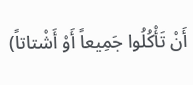أَنْ تَأْكُلُوا جَمِيعاً أَوْ أَشْتاتاً)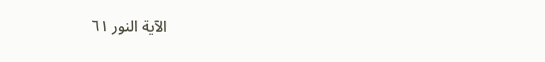الآية النور ٦١